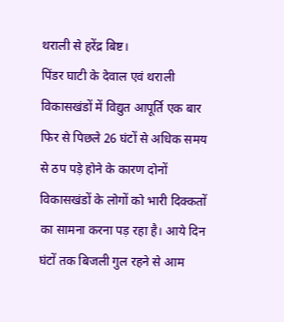थराली से हरेंद्र बिष्ट।
पिंडर घाटी के देवाल एवं थराली विकासखंडों में विद्युत आपूर्ति एक बार फिर से पिछले 26 घंटों से अधिक समय से ठप पड़े होने के कारण दोनों विकासखंडों के लोगों को भारी दिक्कतों का सामना करना पड़ रहा है। आये दिन घंटों तक बिजली गुल रहने से आम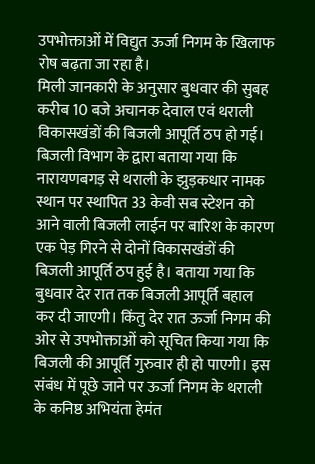उपभोक्ताओं में विद्युत ऊर्जा निगम के खिलाफ रोष बढ़ता जा रहा है।
मिली जानकारी के अनुसार बुधवार की सुबह करीब 10 बजे अचानक देवाल एवं थराली विकासखंडों की बिजली आपूर्ति ठप हो गई। बिजली विभाग के द्वारा बताया गया कि नारायणबगड़ से थराली के झुड़कधार नामक स्थान पर स्थापित 33 केवी सब स्टेशन को आने वाली बिजली लाईन पर बारिश के कारण एक पेड़ गिरने से दोनों विकासखंडों की बिजली आपूर्ति ठप हुई है। बताया गया कि बुधवार देर रात तक बिजली आपूर्ति बहाल कर दी जाएगी। किंतु देर रात ऊर्जा निगम की ओर से उपभोक्ताओं को सूचित किया गया कि बिजली की आपूर्ति गुरुवार ही हो पाएगी। इस संबंध में पूछे जाने पर ऊर्जा निगम के थराली के कनिष्ठ अभियंता हेमंत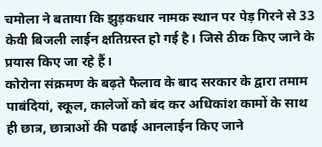चमोला ने बताया कि झुड़कधार नामक स्थान पर पेड़ गिरने से 33 केवी बिजली लाईन क्षतिग्रस्त हो गई है। जिसे ठीक किए जाने के प्रयास किए जा रहे हैं।
कोरोना संक्रमण के बढ़ते फैलाव के बाद सरकार के द्वारा तमाम पाबंदियां, स्कूल, कालेजों को बंद कर अधिकांश कामों के साथ ही छात्र, छात्राओं की पढाई आनलाईन किए जाने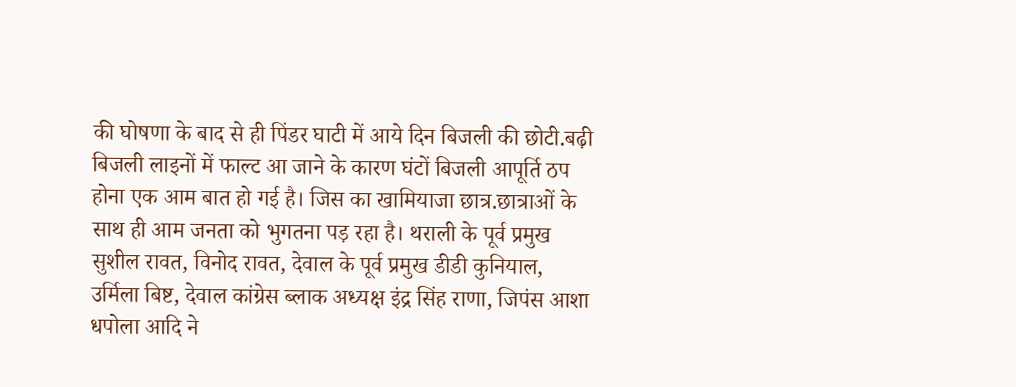की घोषणा के बाद से ही पिंडर घाटी में आये दिन बिजली की छोटी.बढ़ी बिजली लाइनों में फाल्ट आ जाने के कारण घंटों बिजली आपूर्ति ठप होना एक आम बात हो गई है। जिस का खामियाजा छात्र.छात्राओं के साथ ही आम जनता को भुगतना पड़ रहा है। थराली के पूर्व प्रमुख सुशील रावत, विनोद रावत, देवाल के पूर्व प्रमुख डीडी कुनियाल, उर्मिला बिष्ट, देवाल कांग्रेस ब्लाक अध्यक्ष इंद्र सिंह राणा, जिपंस आशा धपोला आदि ने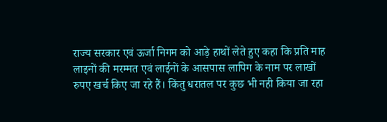राज्य सरकार एवं ऊर्जा निगम को आड़े हाथों लेते हुए कहा कि प्रति माह लाइनों की मरम्मत एवं लाईनों के आसपास लापिग के नाम पर लाखों रुपए खर्च किए जा रहे हैं। किंतु धरातल पर कुछ भी नही किया जा रहा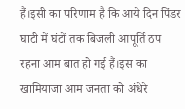हैं।इसी का परिणाम है कि आये दिन पिंडर घाटी में घंटों तक बिजली आपूर्ति ठप रहना आम बात हो गई हैं।इस का खामियाजा आम जनता को अंधेरे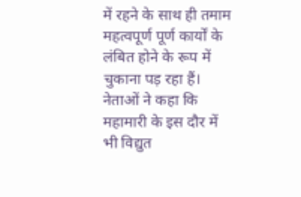में रहने के साथ ही तमाम महत्वपूर्ण पूर्ण कार्यों के लंबित होने के रूप में चुकाना पड़ रहा हैं। नेताओं ने कहा कि महामारी के इस दौर में भी विद्युत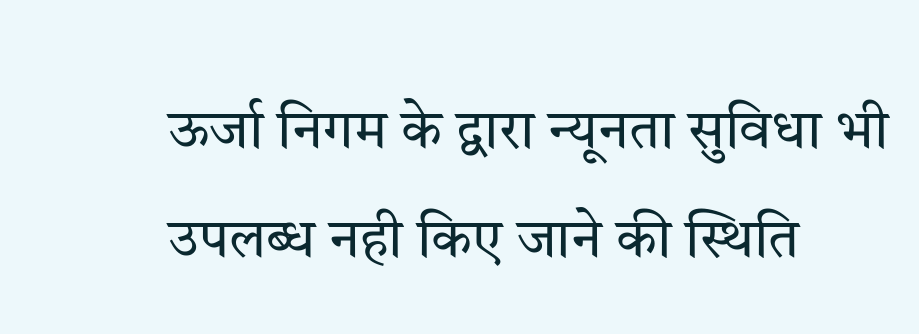ऊर्जा निगम के द्वारा न्यूनता सुविधा भी उपलब्ध नही किए जाने की स्थिति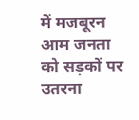में मजबूरन आम जनता को सड़कों पर उतरना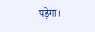पड़ेगा।